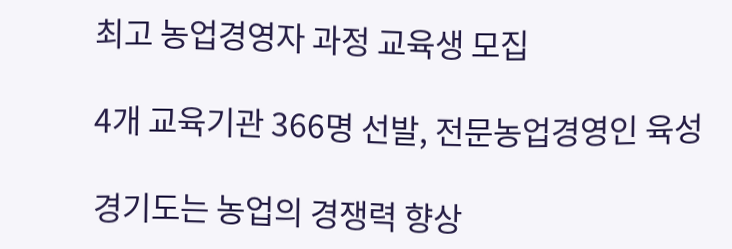최고 농업경영자 과정 교육생 모집

4개 교육기관 366명 선발, 전문농업경영인 육성

경기도는 농업의 경쟁력 향상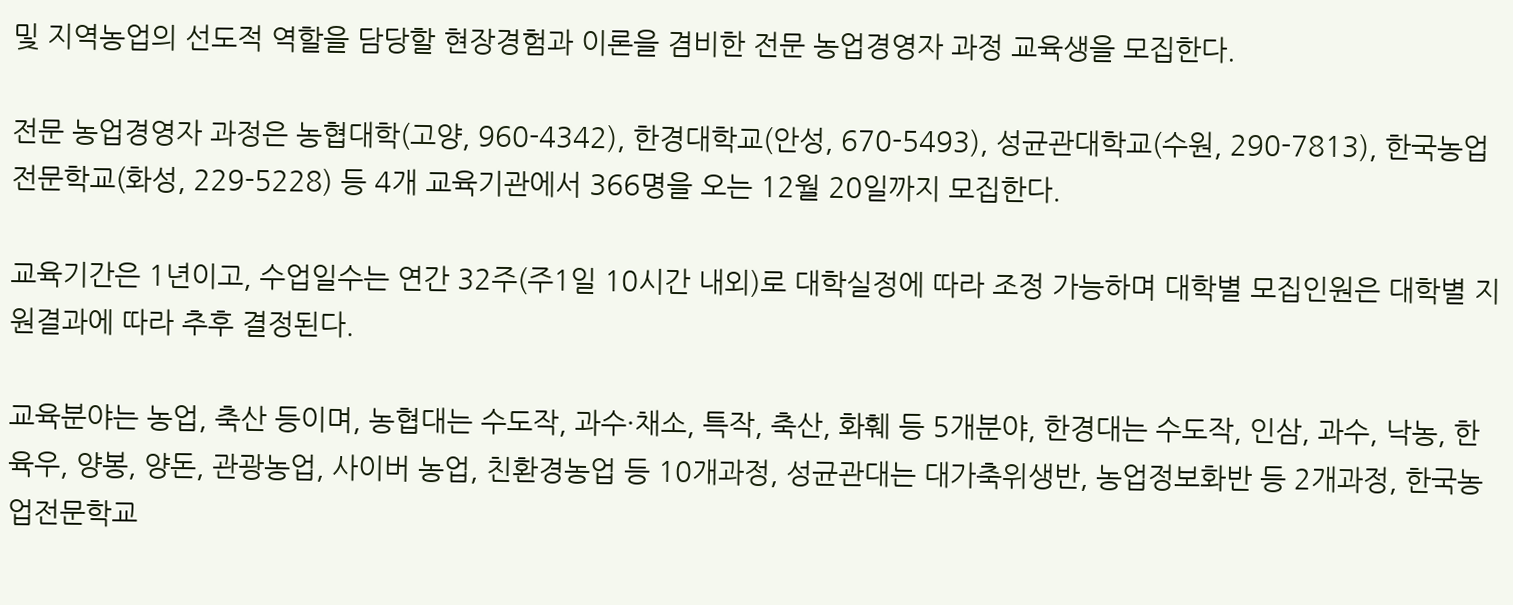및 지역농업의 선도적 역할을 담당할 현장경험과 이론을 겸비한 전문 농업경영자 과정 교육생을 모집한다.

전문 농업경영자 과정은 농협대학(고양, 960-4342), 한경대학교(안성, 670-5493), 성균관대학교(수원, 290-7813), 한국농업전문학교(화성, 229-5228) 등 4개 교육기관에서 366명을 오는 12월 20일까지 모집한다.

교육기간은 1년이고, 수업일수는 연간 32주(주1일 10시간 내외)로 대학실정에 따라 조정 가능하며 대학별 모집인원은 대학별 지원결과에 따라 추후 결정된다.

교육분야는 농업, 축산 등이며, 농협대는 수도작, 과수·채소, 특작, 축산, 화훼 등 5개분야, 한경대는 수도작, 인삼, 과수, 낙농, 한육우, 양봉, 양돈, 관광농업, 사이버 농업, 친환경농업 등 10개과정, 성균관대는 대가축위생반, 농업정보화반 등 2개과정, 한국농업전문학교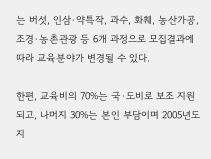는 버섯, 인삼·약특작, 과수, 화훼, 농산가공, 조경·농촌관광 등 6개 과정으로 모집결과에 따라 교육분야가 변경될 수 있다.

한편, 교육비의 70%는 국·도비로 보조 지원되고, 나머지 30%는 본인 부담이며 2005년도 지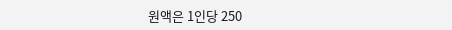원액은 1인당 250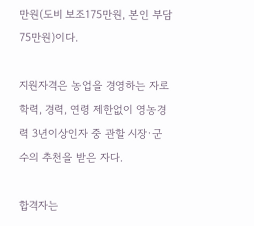만원(도비 보조175만원, 본인 부담 75만원)이다.

지원자격은 농업을 경영하는 자로 학력, 경력, 연령 제한없이 영농경력 3년이상인자 중 관할 시장·군수의 추천을 받은 자다.

합격자는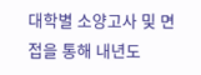대학별 소양고사 및 면접을 통해 내년도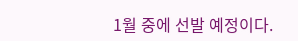1월 중에 선발 예정이다.